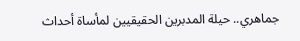جماهري.. حيلة المدبرين الحقيقيين لمأساة أحداث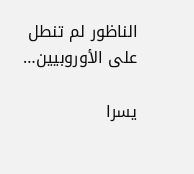الناظور لم تنطل على الأوروبيين…

يسرا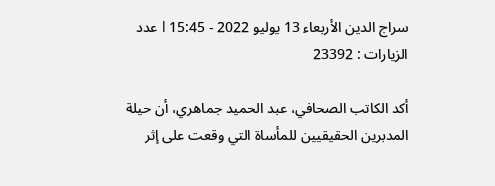سراج الدين الأربعاء 13 يوليو 2022 - 15:45 l عدد الزيارات : 23392

أكد الكاتب الصحافي، عبد الحميد جماهري، أن حيلة المدبرين الحقيقيين للمأساة التي وقعت على إثر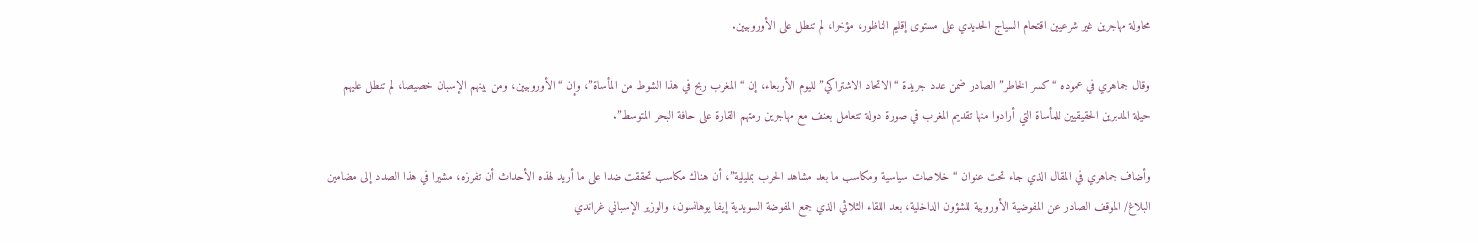محاولة مهاجرين غير شرعيين اقتحام السياج الحديدي على مستوى إقليم الناظور، مؤخرا، لم تنطل على الأوروبيين.

وقال جماهري في عموده “كسر الخاطر” الصادر ضمن عدد جريدة “الاتحاد الاشتراكي” لليوم الأربعاء، إن “المغرب ربح في هذا الشوط من المأساة”، وإن “الأوروبيين، ومن بينهم الإسبان خصيصا، لم تنطل عليهم حيلة المدبرين الحقيقيين للمأساة التي أرادوا منها تقديم المغرب في صورة دولة تتعامل بعنف مع مهاجرين رمتهم القارة على حافة البحر المتوسط”.

وأضاف جماهري في المقال الذي جاء تحت عنوان “خلاصات سياسية ومكاسب ما بعد مشاهد الحرب بمليلية”، أن هناك مكاسب تحققت ضدا على ما أريد لهذه الأحداث أن تفرزه، مشيرا في هذا الصدد إلى مضامين البلاغ/ الموقف الصادر عن المفوضية الأوروبية للشؤون الداخلية، بعد اللقاء الثلاثي الذي جمع المفوضة السويدية إيفا يوهانسون، والوزير الإسباني غراندي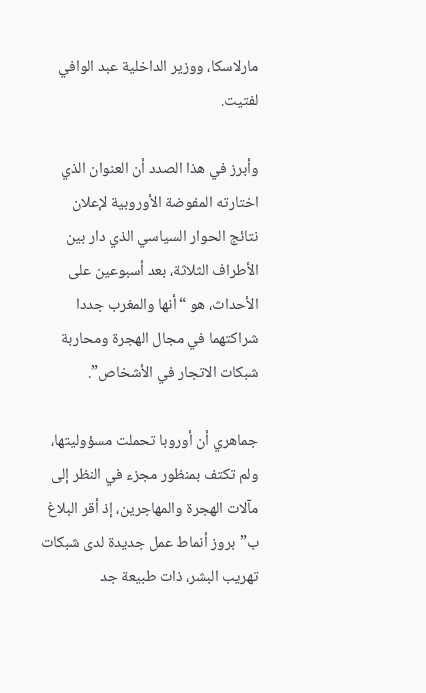مارلاسكا، ووزير الداخلية عبد الوافي لفتيت.

وأبرز في هذا الصدد أن العنوان الذي اختارته المفوضة الأوروبية لإعلان نتائج الحوار السياسي الذي دار بين الأطراف الثلاثة، بعد أسبوعين على الأحداث، هو “أنها والمغرب جددا شراكتهما في مجال الهجرة ومحاربة شبكات الاتجار في الأشخاص”.

جماهري أن أوروبا تحملت مسؤوليتها، ولم تكتف بمنظور مجزء في النظر إلى مآلات الهجرة والمهاجرين، إذ أقر البلاغ ب”بروز أنماط عمل جديدة لدى شبكات تهريب البشر، ذات طبيعة جد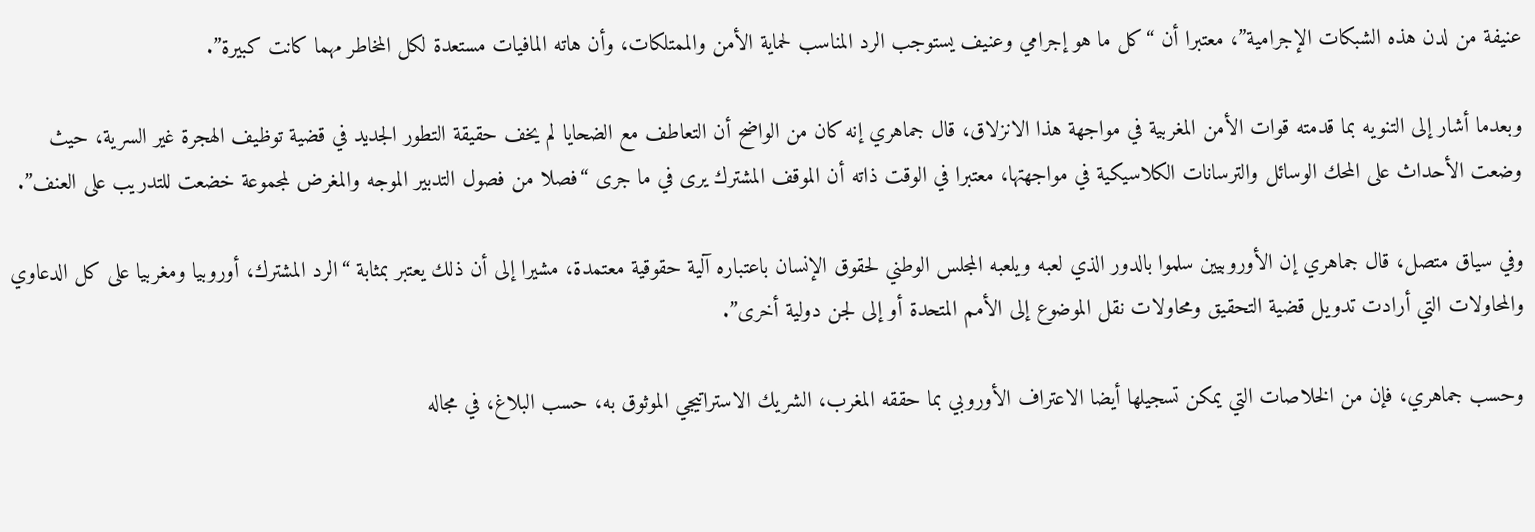عنيفة من لدن هذه الشبكات الإجرامية”، معتبرا أن “كل ما هو إجرامي وعنيف يستوجب الرد المناسب لحماية الأمن والممتلكات، وأن هاته المافيات مستعدة لكل المخاطر مهما كانت كبيرة”.

وبعدما أشار إلى التنويه بما قدمته قوات الأمن المغربية في مواجهة هذا الانزلاق، قال جماهري إنه كان من الواضح أن التعاطف مع الضحايا لم يخف حقيقة التطور الجديد في قضية توظيف الهجرة غير السرية، حيث وضعت الأحداث على المحك الوسائل والترسانات الكلاسيكية في مواجهتها، معتبرا في الوقت ذاته أن الموقف المشترك يرى في ما جرى “فصلا من فصول التدبير الموجه والمغرض لمجموعة خضعت للتدريب على العنف”.

وفي سياق متصل، قال جماهري إن الأوروبيين سلموا بالدور الذي لعبه ويلعبه المجلس الوطني لحقوق الإنسان باعتباره آلية حقوقية معتمدة، مشيرا إلى أن ذلك يعتبر بمثابة “الرد المشترك، أوروبيا ومغربيا على كل الدعاوي والمحاولات التي أرادت تدويل قضية التحقيق ومحاولات نقل الموضوع إلى الأمم المتحدة أو إلى لجن دولية أخرى”.

وحسب جماهري، فإن من الخلاصات التي يمكن تسجيلها أيضا الاعتراف الأوروبي بما حققه المغرب، الشريك الاستراتيجي الموثوق به، حسب البلاغ، في مجاله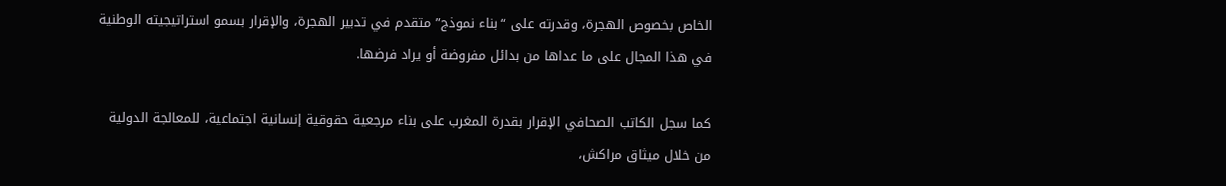الخاص بخصوص الهجرة، وقدرته على “بناء نموذج” متقدم في تدبير الهجرة، والإقرار بسمو استراتيجيته الوطنية في هذا المجال على ما عداها من بدائل مفروضة أو يراد فرضها.

كما سجل الكاتب الصحافي الإقرار بقدرة المغرب على بناء مرجعية حقوقية إنسانية اجتماعية، للمعالجة الدولية من خلال ميثاق مراكش،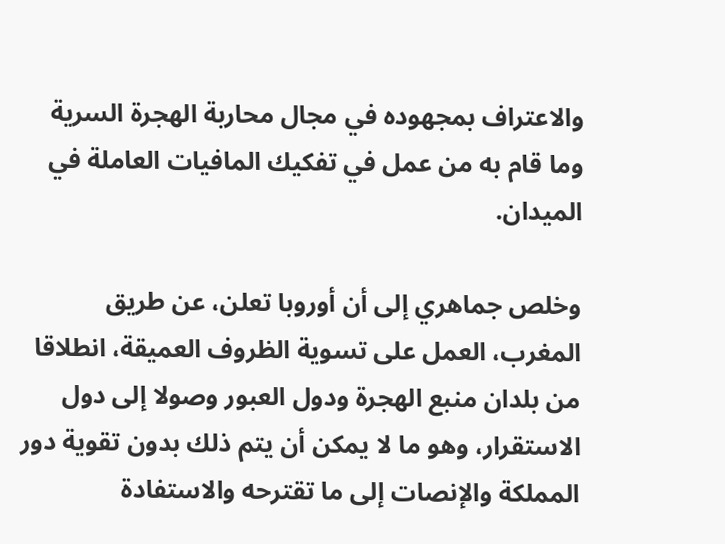والاعتراف بمجهوده في مجال محاربة الهجرة السرية وما قام به من عمل في تفكيك المافيات العاملة في الميدان.

وخلص جماهري إلى أن أوروبا تعلن، عن طريق المغرب، العمل على تسوية الظروف العميقة، انطلاقا من بلدان منبع الهجرة ودول العبور وصولا إلى دول الاستقرار، وهو ما لا يمكن أن يتم ذلك بدون تقوية دور المملكة والإنصات إلى ما تقترحه والاستفادة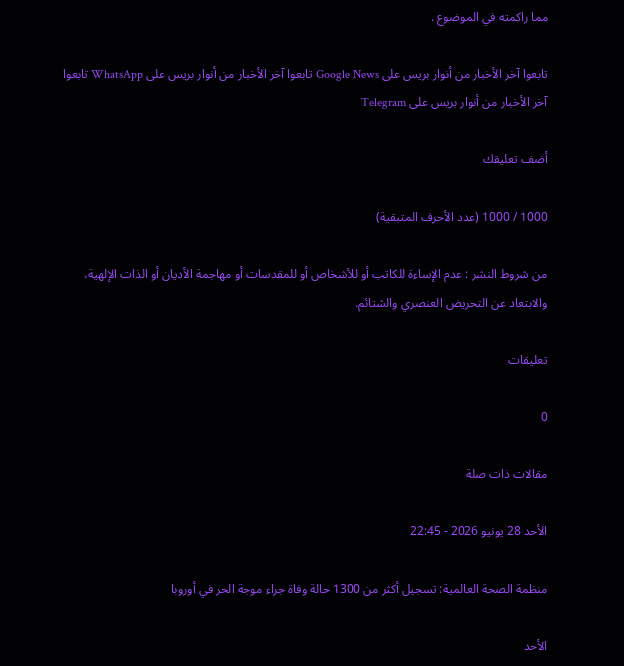مما راكمته في الموضوع .

تابعوا آخر الأخبار من أنوار بريس على Google News تابعوا آخر الأخبار من أنوار بريس على WhatsApp تابعوا آخر الأخبار من أنوار بريس على Telegram

أضف تعليقك

1000 / 1000 (عدد الأحرف المتبقية)

من شروط النشر : عدم الإساءة للكاتب أو للأشخاص أو للمقدسات أو مهاجمة الأديان أو الذات الإلهية، والابتعاد عن التحريض العنصري والشتائم.

تعليقات

0

مقالات ذات صلة

الأحد 28 يونيو 2026 - 22:45

منظمة الصحة العالمية: تسجيل أكثر من 1300 حالة وفاة جراء موجة الحر في أوروبا

الأحد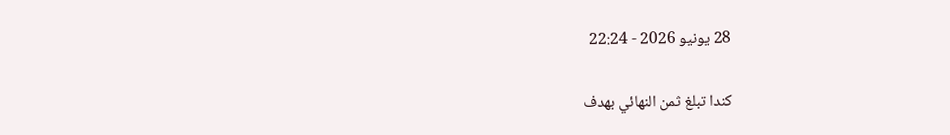28 يونيو 2026 - 22:24

كندا تبلغ ثمن النهائي بهدف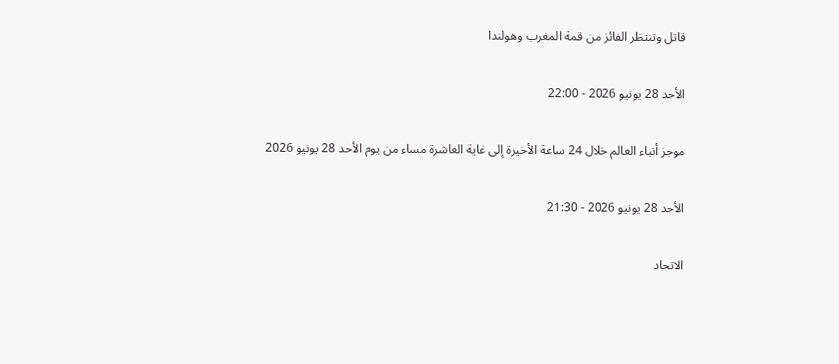قاتل وتنتظر الفائز من قمة المغرب وهولندا

الأحد 28 يونيو 2026 - 22:00

موجز أنباء العالم خلال 24 ساعة الأخيرة إلى غاية العاشرة مساء من يوم الأحد 28 يونيو 2026

الأحد 28 يونيو 2026 - 21:30

الاتحاد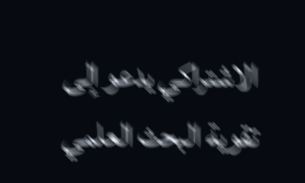الاشتراكي يدعو إلى تقوية البحث العلمي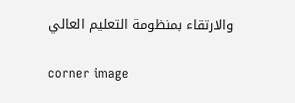والارتقاء بمنظومة التعليم العالي

corner image